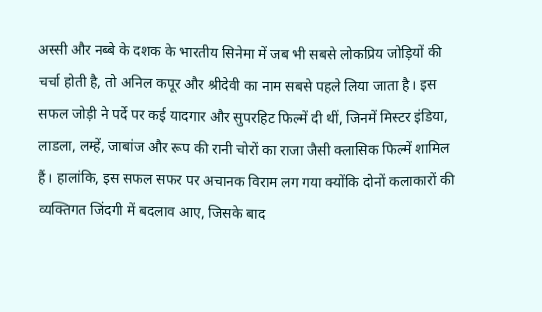अस्सी और नब्बे के दशक के भारतीय सिनेमा में जब भी सबसे लोकप्रिय जोड़ियों की चर्चा होती है, तो अनिल कपूर और श्रीदेवी का नाम सबसे पहले लिया जाता है। इस सफल जोड़ी ने पर्दे पर कई यादगार और सुपरहिट फिल्में दी थीं, जिनमें मिस्टर इंडिया, लाडला, लम्हें, जाबांज और रूप की रानी चोरों का राजा जैसी क्लासिक फिल्में शामिल हैं। हालांकि, इस सफल सफर पर अचानक विराम लग गया क्योंकि दोनों कलाकारों की व्यक्तिगत जिंदगी में बदलाव आए, जिसके बाद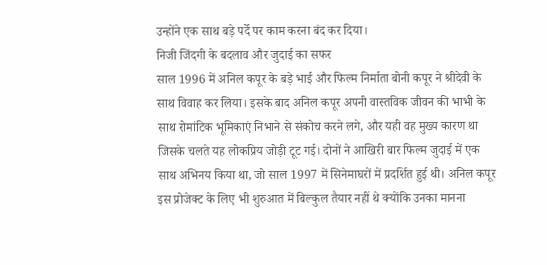उन्होंने एक साथ बड़े पर्दे पर काम करना बंद कर दिया।
निजी जिंदगी के बदलाव और जुदाई का सफर
साल 1996 में अनिल कपूर के बड़े भाई और फिल्म निर्माता बोनी कपूर ने श्रीदेवी के साथ विवाह कर लिया। इसके बाद अनिल कपूर अपनी वास्तविक जीवन की भाभी के साथ रोमांटिक भूमिकाएं निभाने से संकोच करने लगे, और यही वह मुख्य कारण था जिसके चलते यह लोकप्रिय जोड़ी टूट गई। दोनों ने आखिरी बार फिल्म जुदाई में एक साथ अभिनय किया था, जो साल 1997 में सिनेमाघरों में प्रदर्शित हुई थी। अनिल कपूर इस प्रोजेक्ट के लिए भी शुरुआत में बिल्कुल तैयार नहीं थे क्योंकि उनका मानना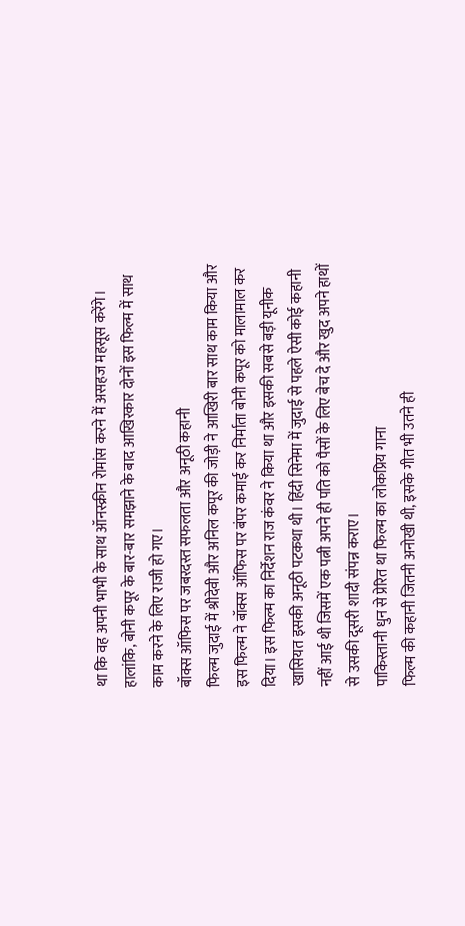था कि वह अपनी भाभी के साथ ऑनस्क्रीन रोमांस करने में असहज महसूस करेंगे। हालांकि, बोनी कपूर के बार-बार समझाने के बाद आखिरकार दोनों इस फिल्म में साथ काम करने के लिए राजी हो गए।
बॉक्स ऑफिस पर जबरदस्त सफलता और अनूठी कहानी
फिल्म जुदाई में श्रीदेवी और अनिल कपूर की जोड़ी ने आखिरी बार साथ काम किया और इस फिल्म ने बॉक्स ऑफिस पर बंपर कमाई कर निर्माता बोनी कपूर को मालामाल कर दिया। इस फिल्म का निर्देशन राज कंवर ने किया था और इसकी सबसे बड़ी यूनीक खासियत इसकी अनूठी पटकथा थी। हिंदी सिनेमा में जुदाई से पहले ऐसी कोई कहानी नहीं आई थी जिसमें एक पत्नी अपने ही पति को पैसों के लिए बेच दे और खुद अपने हाथों से उसकी दूसरी शादी संपन्न कराए।
पाकिस्तानी धुन से प्रेरित था फिल्म का लोकप्रिय गाना
फिल्म की कहानी जितनी अनोखी थी, इसके गीत भी उतने ही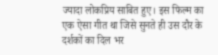ज्यादा लोकप्रिय साबित हुए। इस फिल्म का एक ऐसा गीत था जिसे सुनते ही उस दौर के दर्शकों का दिल भर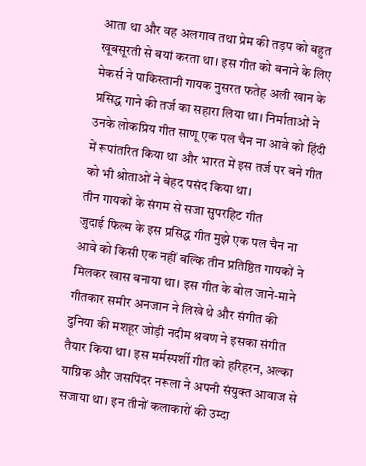आता था और वह अलगाव तथा प्रेम की तड़प को बहुत खूबसूरती से बयां करता था। इस गीत को बनाने के लिए मेकर्स ने पाकिस्तानी गायक नुसरत फतेह अली खान के प्रसिद्ध गाने की तर्ज का सहारा लिया था। निर्माताओं ने उनके लोकप्रिय गीत साणू एक पल चैन ना आवे को हिंदी में रूपांतरित किया था और भारत में इस तर्ज पर बने गीत को भी श्रोताओं ने बेहद पसंद किया था।
तीन गायकों के संगम से सजा सुपरहिट गीत
जुदाई फिल्म के इस प्रसिद्ध गीत मुझे एक पल चैन ना आवे को किसी एक नहीं बल्कि तीन प्रतिष्ठित गायकों ने मिलकर खास बनाया था। इस गीत के बोल जाने-माने गीतकार समीर अनजान ने लिखे थे और संगीत की दुनिया की मशहूर जोड़ी नदीम श्रवण ने इसका संगीत तैयार किया था। इस मर्मस्पर्शी गीत को हरिहरन, अल्का याग्निक और जसपिंदर नरूला ने अपनी संयुक्त आवाज से सजाया था। इन तीनों कलाकारों की उम्दा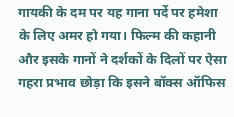गायकी के दम पर यह गाना पर्दे पर हमेशा के लिए अमर हो गया। फिल्म की कहानी और इसके गानों ने दर्शकों के दिलों पर ऐसा गहरा प्रभाव छोड़ा कि इसने बॉक्स ऑफिस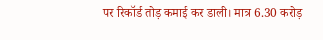पर रिकॉर्ड तोड़ कमाई कर डाली। मात्र 6.30 करोड़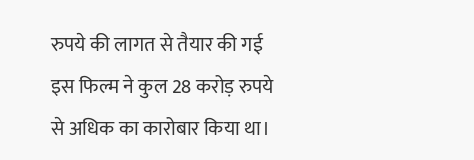रुपये की लागत से तैयार की गई इस फिल्म ने कुल 28 करोड़ रुपये से अधिक का कारोबार किया था।